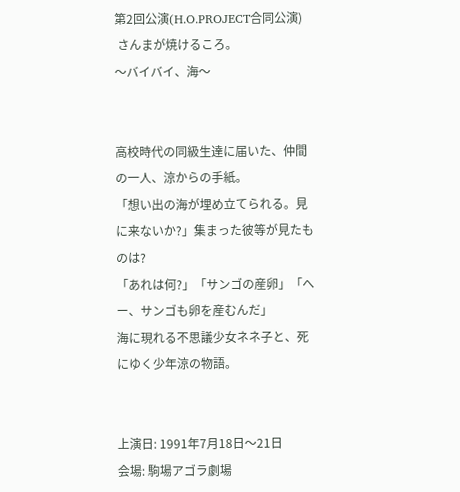第2回公演(H.O.PROJECT合同公演)
 さんまが焼けるころ。
〜バイバイ、海〜


高校時代の同級生達に届いた、仲間の一人、涼からの手紙。
「想い出の海が埋め立てられる。見に来ないか?」集まった彼等が見たものは?
「あれは何?」「サンゴの産卵」「へー、サンゴも卵を産むんだ」
海に現れる不思議少女ネネ子と、死にゆく少年涼の物語。


上演日: 1991年7月18日〜21日
会場: 駒場アゴラ劇場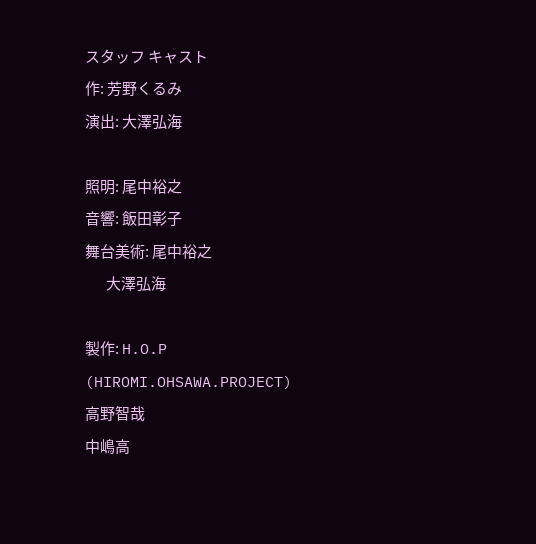スタッフ キャスト
作: 芳野くるみ
演出: 大澤弘海

照明: 尾中裕之
音響: 飯田彰子
舞台美術: 尾中裕之
       大澤弘海

製作: H.O.P
(HIROMI.OHSAWA.PROJECT)
高野智哉
中嶋高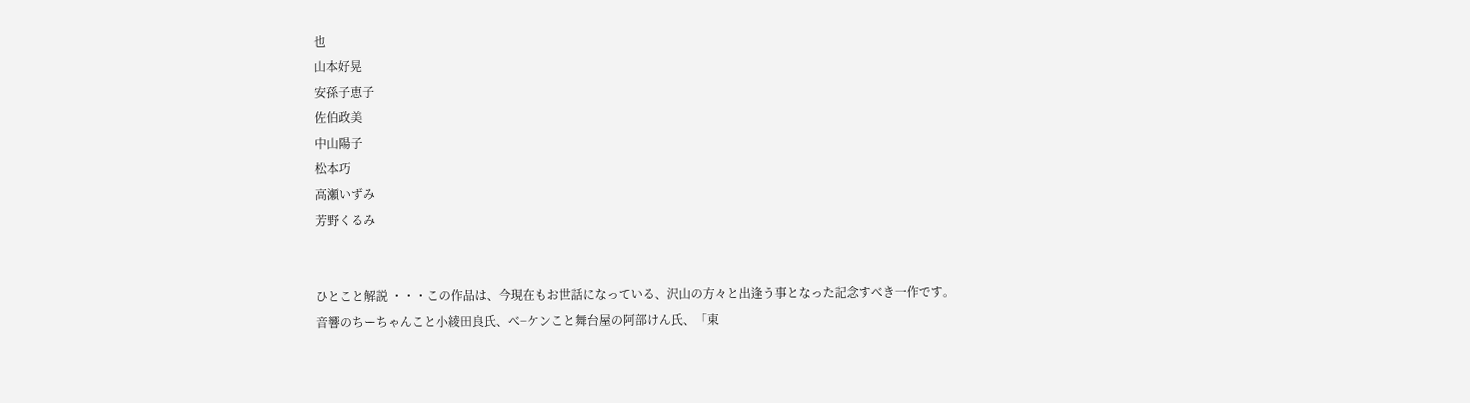也
山本好晃
安孫子恵子
佐伯政美
中山陽子
松本巧
高瀬いずみ
芳野くるみ


ひとこと解説 ・・・この作品は、今現在もお世話になっている、沢山の方々と出逢う事となった記念すべき一作です。
音響のちーちゃんこと小綾田良氏、べ−ケンこと舞台屋の阿部けん氏、「東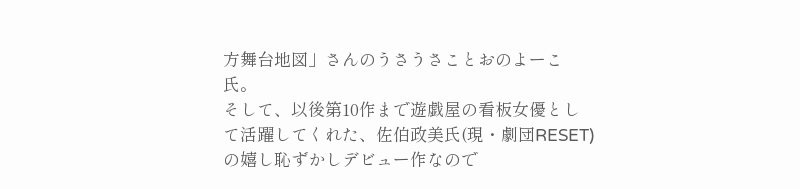方舞台地図」さんのうさうさことおのよーこ氏。
そして、以後第10作まで遊戯屋の看板女優として活躍してくれた、佐伯政美氏(現・劇団RESET)の嬉し恥ずかしデビュー作なので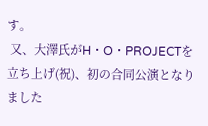す。
 又、大澤氏がH・O・PROJECTを立ち上げ(祝)、初の合同公演となりました